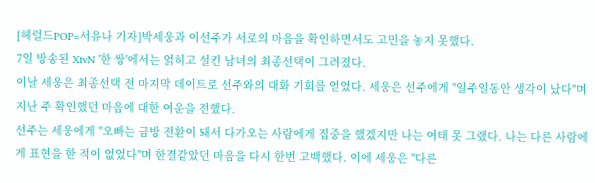[헤럴드POP=서유나 기자]박세웅과 이선주가 서로의 마음을 확인하면서도 고민을 놓지 못했다.
7일 방송된 XtvN '한 쌍'에서는 얽히고 설킨 남녀의 최종선택이 그려졌다.
이날 세웅은 최종선택 전 마지막 데이트로 선주와의 대화 기회를 얻었다. 세웅은 선주에게 "일주일동안 생각이 났다"며 지난 주 확인했던 마음에 대한 여운을 전했다.
선주는 세웅에게 "오빠는 금방 전환이 돼서 다가오는 사람에게 집중을 했겠지만 나는 여태 못 그랬다. 나는 다른 사람에게 표현을 한 적이 없었다"며 한결같았던 마음을 다시 한번 고백했다. 이에 세웅은 "다른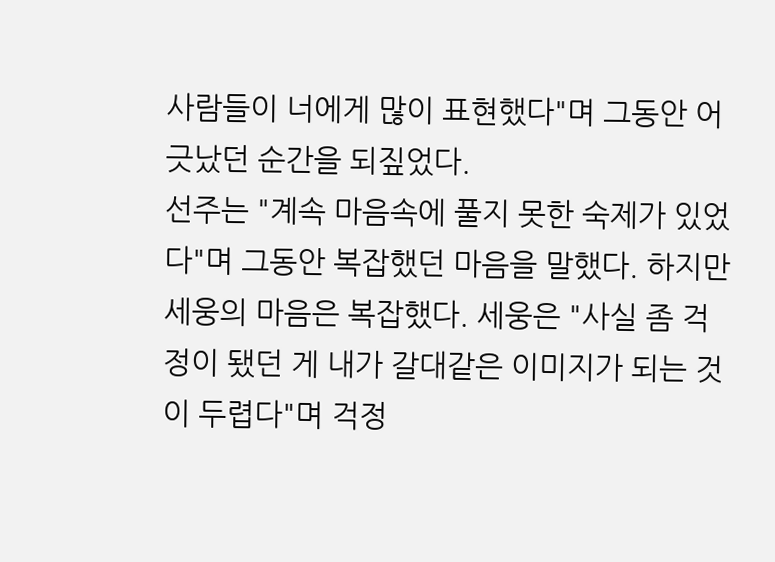사람들이 너에게 많이 표현했다"며 그동안 어긋났던 순간을 되짚었다.
선주는 "계속 마음속에 풀지 못한 숙제가 있었다"며 그동안 복잡했던 마음을 말했다. 하지만 세웅의 마음은 복잡했다. 세웅은 "사실 좀 걱정이 됐던 게 내가 갈대같은 이미지가 되는 것이 두렵다"며 걱정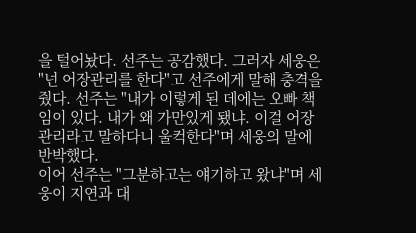을 털어놨다. 선주는 공감했다. 그러자 세웅은 "넌 어장관리를 한다"고 선주에게 말해 충격을 줬다. 선주는 "내가 이렇게 된 데에는 오빠 책임이 있다. 내가 왜 가만있게 됐냐. 이걸 어장관리라고 말하다니 울컥한다"며 세웅의 말에 반박했다.
이어 선주는 "그분하고는 얘기하고 왔냐"며 세웅이 지연과 대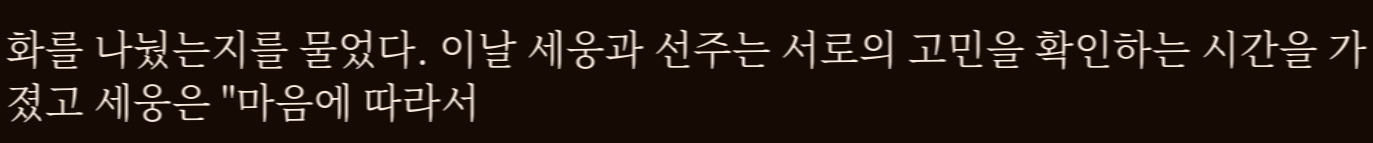화를 나눴는지를 물었다. 이날 세웅과 선주는 서로의 고민을 확인하는 시간을 가졌고 세웅은 "마음에 따라서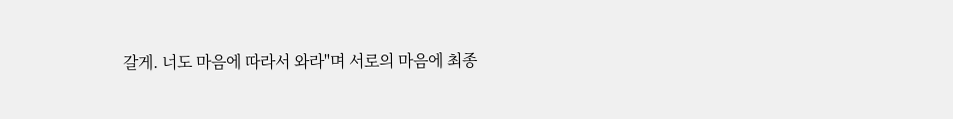갈게. 너도 마음에 따라서 와라"며 서로의 마음에 최종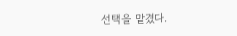선택을 맡겼다.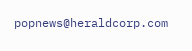popnews@heraldcorp.com